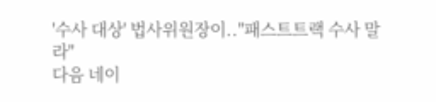'수사 대상' 법사위원장이.."패스트트랙 수사 말라"
다음 네이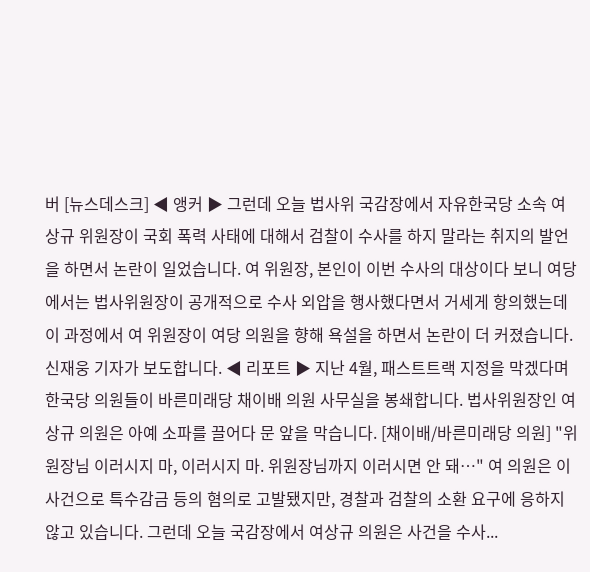버 [뉴스데스크] ◀ 앵커 ▶ 그런데 오늘 법사위 국감장에서 자유한국당 소속 여상규 위원장이 국회 폭력 사태에 대해서 검찰이 수사를 하지 말라는 취지의 발언을 하면서 논란이 일었습니다. 여 위원장, 본인이 이번 수사의 대상이다 보니 여당에서는 법사위원장이 공개적으로 수사 외압을 행사했다면서 거세게 항의했는데 이 과정에서 여 위원장이 여당 의원을 향해 욕설을 하면서 논란이 더 커졌습니다. 신재웅 기자가 보도합니다. ◀ 리포트 ▶ 지난 4월, 패스트트랙 지정을 막겠다며 한국당 의원들이 바른미래당 채이배 의원 사무실을 봉쇄합니다. 법사위원장인 여상규 의원은 아예 소파를 끌어다 문 앞을 막습니다. [채이배/바른미래당 의원] "위원장님 이러시지 마, 이러시지 마. 위원장님까지 이러시면 안 돼…" 여 의원은 이 사건으로 특수감금 등의 혐의로 고발됐지만, 경찰과 검찰의 소환 요구에 응하지 않고 있습니다. 그런데 오늘 국감장에서 여상규 의원은 사건을 수사...